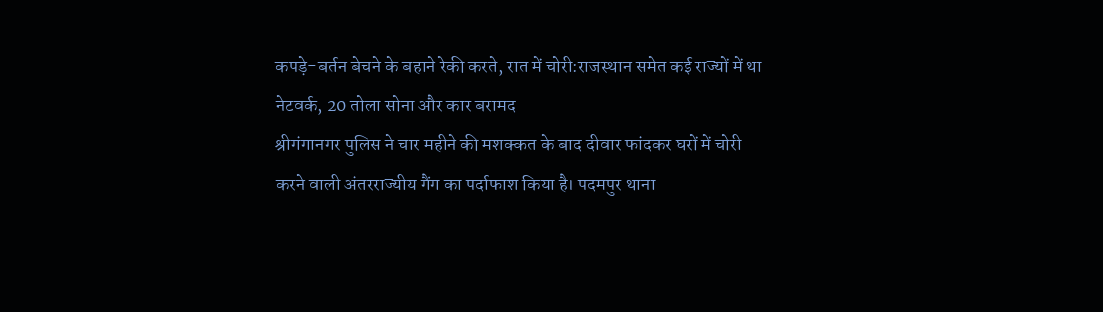कपड़े-बर्तन बेचने के बहाने रेकी करते, रात में चोरी:राजस्थान समेत कई राज्यों में था नेटवर्क, 20 तोला सोना और कार बरामद
श्रीगंगानगर पुलिस ने चार महीने की मशक्कत के बाद दीवार फांदकर घरों में चोरी करने वाली अंतरराज्यीय गैंग का पर्दाफाश किया है। पदमपुर थाना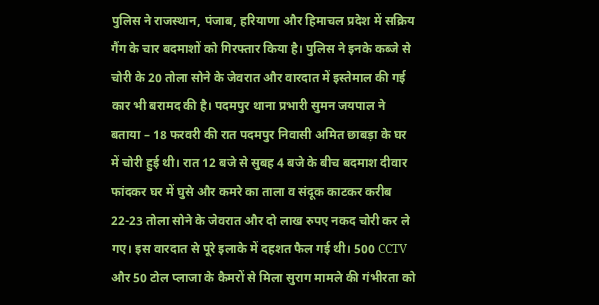पुलिस ने राजस्थान, पंजाब, हरियाणा और हिमाचल प्रदेश में सक्रिय गैंग के चार बदमाशों को गिरफ्तार किया है। पुलिस ने इनके कब्जे से चोरी के 20 तोला सोने के जेवरात और वारदात में इस्तेमाल की गई कार भी बरामद की है। पदमपुर थाना प्रभारी सुमन जयपाल ने बताया – 18 फरवरी की रात पदमपुर निवासी अमित छाबड़ा के घर में चोरी हुई थी। रात 12 बजे से सुबह 4 बजे के बीच बदमाश दीवार फांदकर घर में घुसे और कमरे का ताला व संदूक काटकर करीब 22-23 तोला सोने के जेवरात और दो लाख रुपए नकद चोरी कर ले गए। इस वारदात से पूरे इलाके में दहशत फैल गई थी। 500 CCTV और 50 टोल प्लाजा के कैमरों से मिला सुराग मामले की गंभीरता को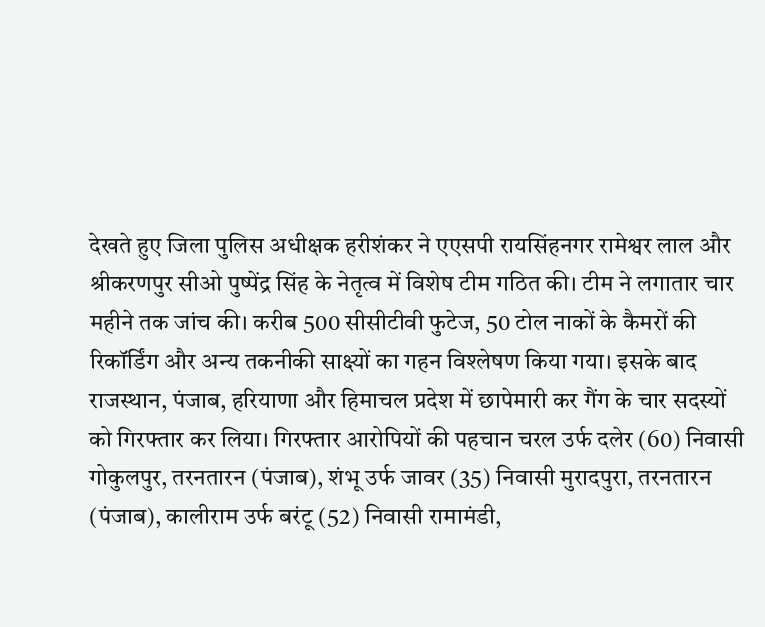देखते हुए जिला पुलिस अधीक्षक हरीशंकर ने एएसपी रायसिंहनगर रामेश्वर लाल और श्रीकरणपुर सीओ पुष्पेंद्र सिंह के नेतृत्व में विशेष टीम गठित की। टीम ने लगातार चार महीने तक जांच की। करीब 500 सीसीटीवी फुटेज, 50 टोल नाकों के कैमरों की रिकॉर्डिंग और अन्य तकनीकी साक्ष्यों का गहन विश्लेषण किया गया। इसके बाद राजस्थान, पंजाब, हरियाणा और हिमाचल प्रदेश में छापेमारी कर गैंग के चार सदस्यों को गिरफ्तार कर लिया। गिरफ्तार आरोपियों की पहचान चरल उर्फ दलेर (60) निवासी गोकुलपुर, तरनतारन (पंजाब), शंभू उर्फ जावर (35) निवासी मुरादपुरा, तरनतारन (पंजाब), कालीराम उर्फ बरंटू (52) निवासी रामामंडी,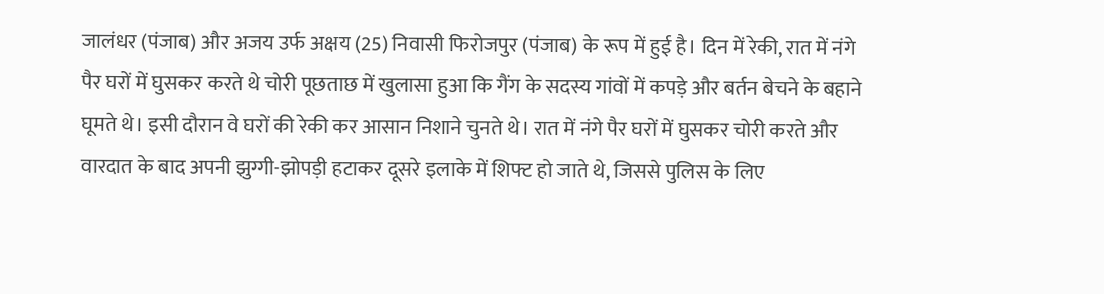जालंधर (पंजाब) और अजय उर्फ अक्षय (25) निवासी फिरोजपुर (पंजाब) के रूप में हुई है। दिन में रेकी, रात में नंगे पैर घरों में घुसकर करते थे चोरी पूछताछ में खुलासा हुआ कि गैंग के सदस्य गांवों में कपड़े और बर्तन बेचने के बहाने घूमते थे। इसी दौरान वे घरों की रेकी कर आसान निशाने चुनते थे। रात में नंगे पैर घरों में घुसकर चोरी करते और वारदात के बाद अपनी झुग्गी-झोपड़ी हटाकर दूसरे इलाके में शिफ्ट हो जाते थे, जिससे पुलिस के लिए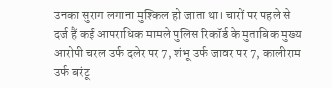उनका सुराग लगाना मुश्किल हो जाता था। चारों पर पहले से दर्ज हैं कई आपराधिक मामले पुलिस रिकॉर्ड के मुताबिक मुख्य आरोपी चरल उर्फ दलेर पर 7, शंभू उर्फ जावर पर 7, कालीराम उर्फ बरंटू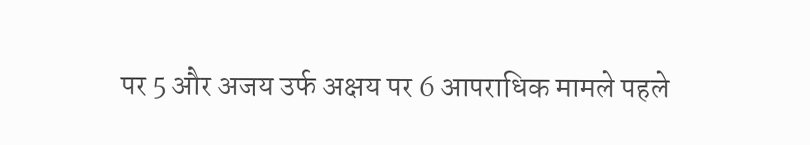पर 5 और अजय उर्फ अक्षय पर 6 आपराधिक मामले पहले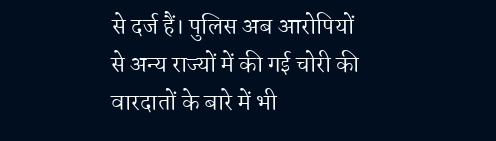से दर्ज हैं। पुलिस अब आरोपियों से अन्य राज्यों में की गई चोरी की वारदातों के बारे में भी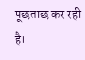पूछताछ कर रही है।